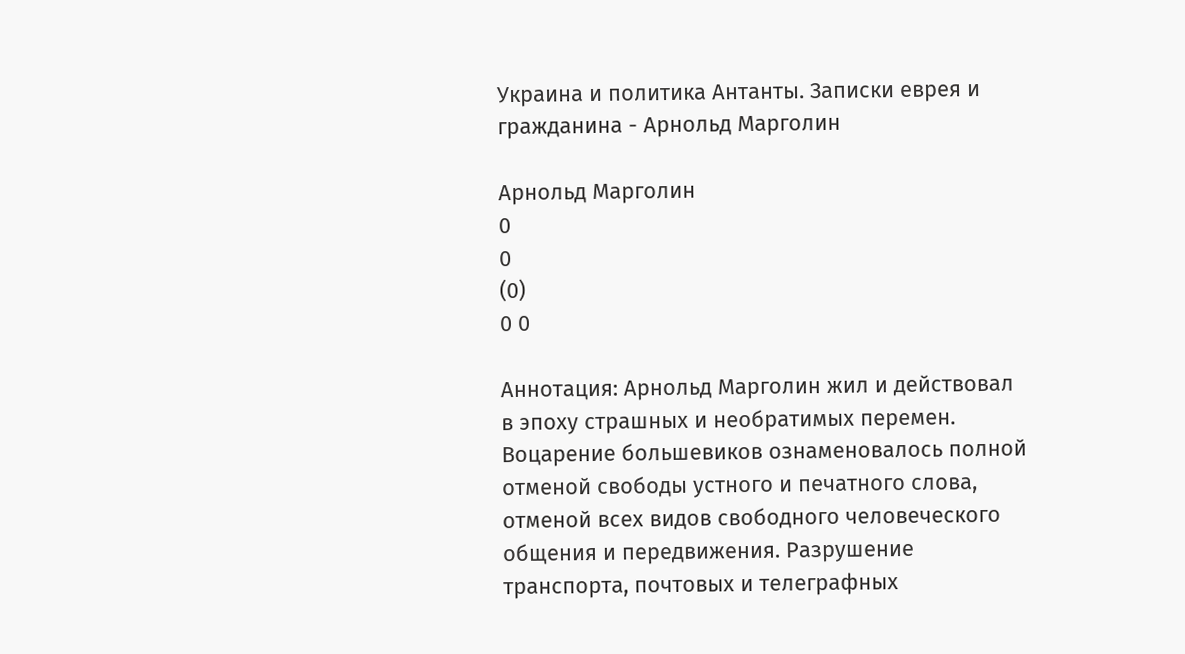Украина и политика Антанты. Записки еврея и гражданина - Арнольд Марголин

Арнольд Марголин
0
0
(0)
0 0

Аннотация: Арнольд Марголин жил и действовал в эпоху страшных и необратимых перемен. Воцарение большевиков ознаменовалось полной отменой свободы устного и печатного слова, отменой всех видов свободного человеческого общения и передвижения. Разрушение транспорта, почтовых и телеграфных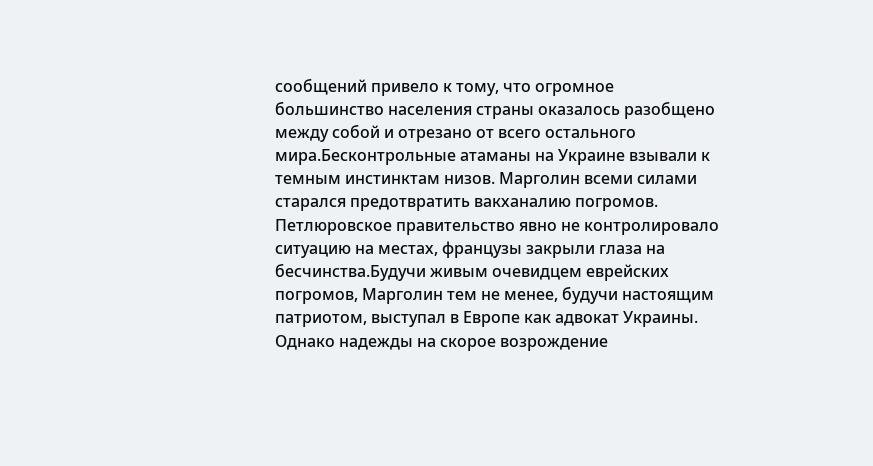сообщений привело к тому, что огромное большинство населения страны оказалось разобщено между собой и отрезано от всего остального мира.Бесконтрольные атаманы на Украине взывали к темным инстинктам низов. Марголин всеми силами старался предотвратить вакханалию погромов. Петлюровское правительство явно не контролировало ситуацию на местах, французы закрыли глаза на бесчинства.Будучи живым очевидцем еврейских погромов, Марголин тем не менее, будучи настоящим патриотом, выступал в Европе как адвокат Украины. Однако надежды на скорое возрождение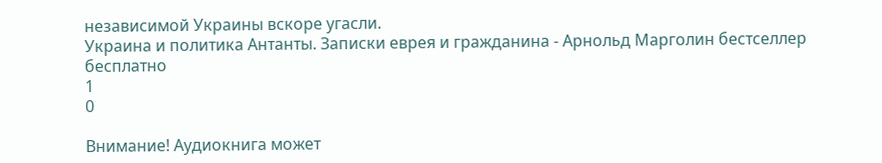независимой Украины вскоре угасли.
Украина и политика Антанты. Записки еврея и гражданина - Арнольд Марголин бестселлер бесплатно
1
0

Внимание! Аудиокнига может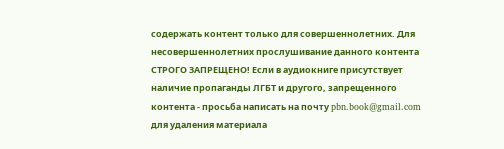содержать контент только для совершеннолетних. Для несовершеннолетних прослушивание данного контента СТРОГО ЗАПРЕЩЕНО! Если в аудиокниге присутствует наличие пропаганды ЛГБТ и другого, запрещенного контента - просьба написать на почту pbn.book@gmail.com для удаления материала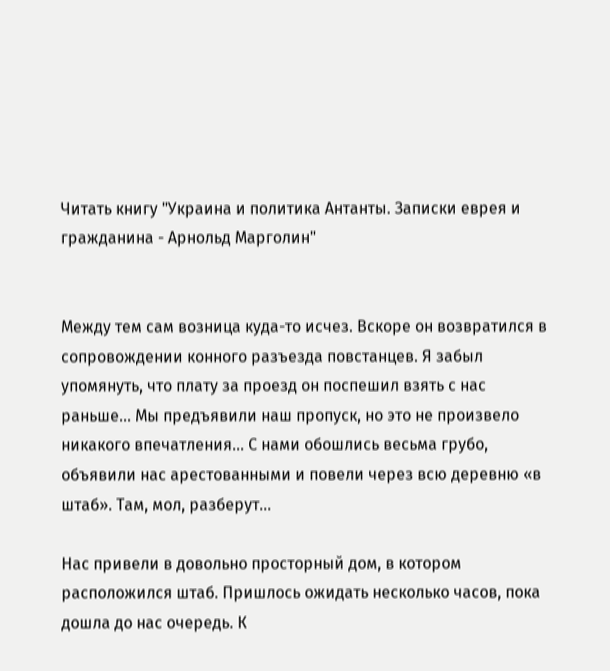Читать книгу "Украина и политика Антанты. Записки еврея и гражданина - Арнольд Марголин"


Между тем сам возница куда-то исчез. Вскоре он возвратился в сопровождении конного разъезда повстанцев. Я забыл упомянуть, что плату за проезд он поспешил взять с нас раньше… Мы предъявили наш пропуск, но это не произвело никакого впечатления… С нами обошлись весьма грубо, объявили нас арестованными и повели через всю деревню «в штаб». Там, мол, разберут…

Нас привели в довольно просторный дом, в котором расположился штаб. Пришлось ожидать несколько часов, пока дошла до нас очередь. К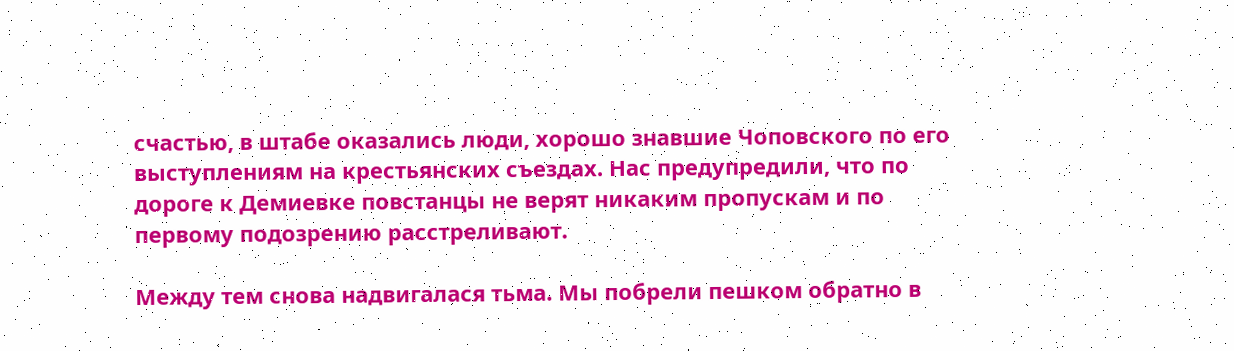счастью, в штабе оказались люди, хорошо знавшие Чоповского по его выступлениям на крестьянских съездах. Нас предупредили, что по дороге к Демиевке повстанцы не верят никаким пропускам и по первому подозрению расстреливают.

Между тем снова надвигалася тьма. Мы побрели пешком обратно в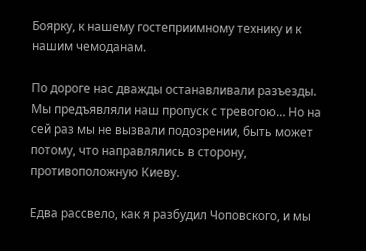Боярку, к нашему гостеприимному технику и к нашим чемоданам.

По дороге нас дважды останавливали разъезды. Мы предъявляли наш пропуск с тревогою… Но на сей раз мы не вызвали подозрении, быть может потому, что направлялись в сторону, противоположную Киеву.

Едва рассвело, как я разбудил Чоповского, и мы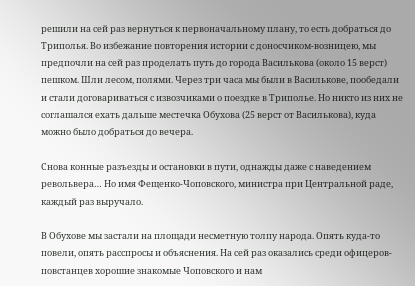решили на сей раз вернуться к первоначальному плану, то есть добраться до Триполья. Во избежание повторения истории с доносчиком-возницею, мы предпочли на сей раз проделать путь до города Василькова (около 15 верст) пешком. Шли лесом, полями. Через три часа мы были в Василькове, пообедали и стали договариваться с извозчиками о поездке в Триполье. Но никто из них не соглашался ехать дальше местечка Обухова (25 верст от Василькова), куда можно было добраться до вечера.

Снова конные разъезды и остановки в пути, однажды даже с наведением револьвера… Но имя Фещенко-Чоповского, министра при Центральной раде, каждый раз выручало.

В Обухове мы застали на площади несметную толпу народа. Опять куда-то повели, опять расспросы и объяснения. На сей раз оказались среди офицеров-повстанцев хорошие знакомые Чоповского и нам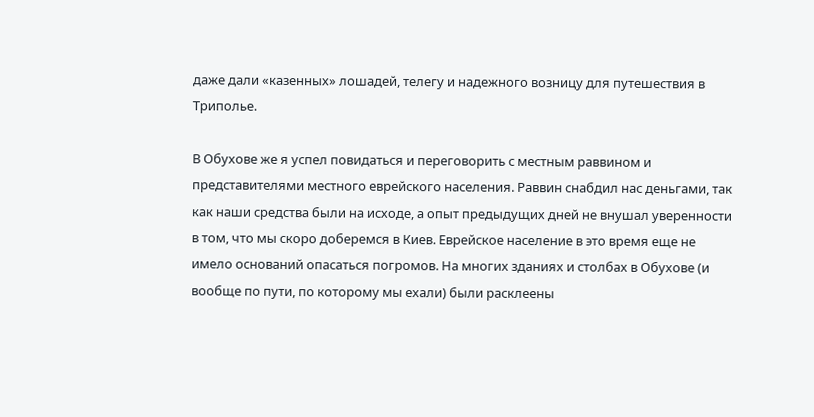даже дали «казенных» лошадей, телегу и надежного возницу для путешествия в Триполье.

В Обухове же я успел повидаться и переговорить с местным раввином и представителями местного еврейского населения. Раввин снабдил нас деньгами, так как наши средства были на исходе, а опыт предыдущих дней не внушал уверенности в том, что мы скоро доберемся в Киев. Еврейское население в это время еще не имело оснований опасаться погромов. На многих зданиях и столбах в Обухове (и вообще по пути, по которому мы ехали) были расклеены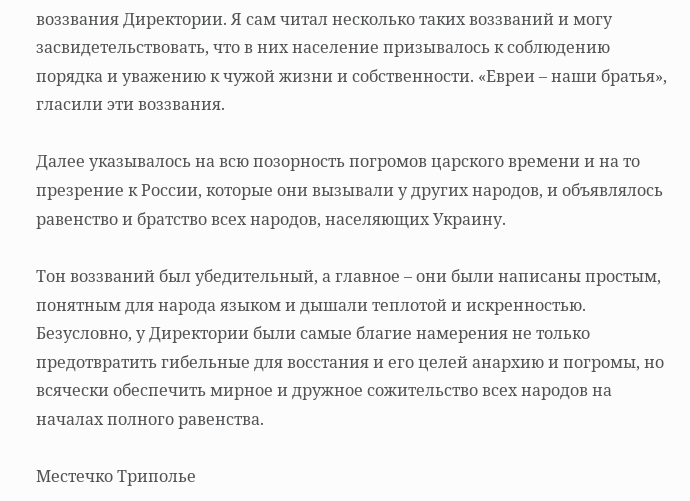воззвания Директории. Я сам читал несколько таких воззваний и могу засвидетельствовать, что в них население призывалось к соблюдению порядка и уважению к чужой жизни и собственности. «Евреи – наши братья», гласили эти воззвания.

Далее указывалось на всю позорность погромов царского времени и на то презрение к России, которые они вызывали у других народов, и объявлялось равенство и братство всех народов, населяющих Украину.

Тон воззваний был убедительный, а главное – они были написаны простым, понятным для народа языком и дышали теплотой и искренностью. Безусловно, у Директории были самые благие намерения не только предотвратить гибельные для восстания и его целей анархию и погромы, но всячески обеспечить мирное и дружное сожительство всех народов на началах полного равенства.

Местечко Триполье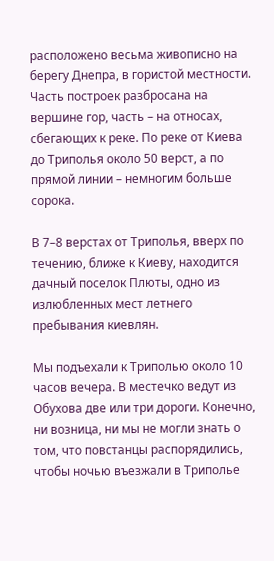расположено весьма живописно на берегу Днепра, в гористой местности. Часть построек разбросана на вершине гор, часть – на относах, сбегающих к реке. По реке от Киева до Триполья около 50 верст, а по прямой линии – немногим больше сорока.

В 7–8 верстах от Триполья, вверх по течению, ближе к Киеву, находится дачный поселок Плюты, одно из излюбленных мест летнего пребывания киевлян.

Мы подъехали к Триполью около 10 часов вечера. В местечко ведут из Обухова две или три дороги. Конечно, ни возница, ни мы не могли знать о том, что повстанцы распорядились, чтобы ночью въезжали в Триполье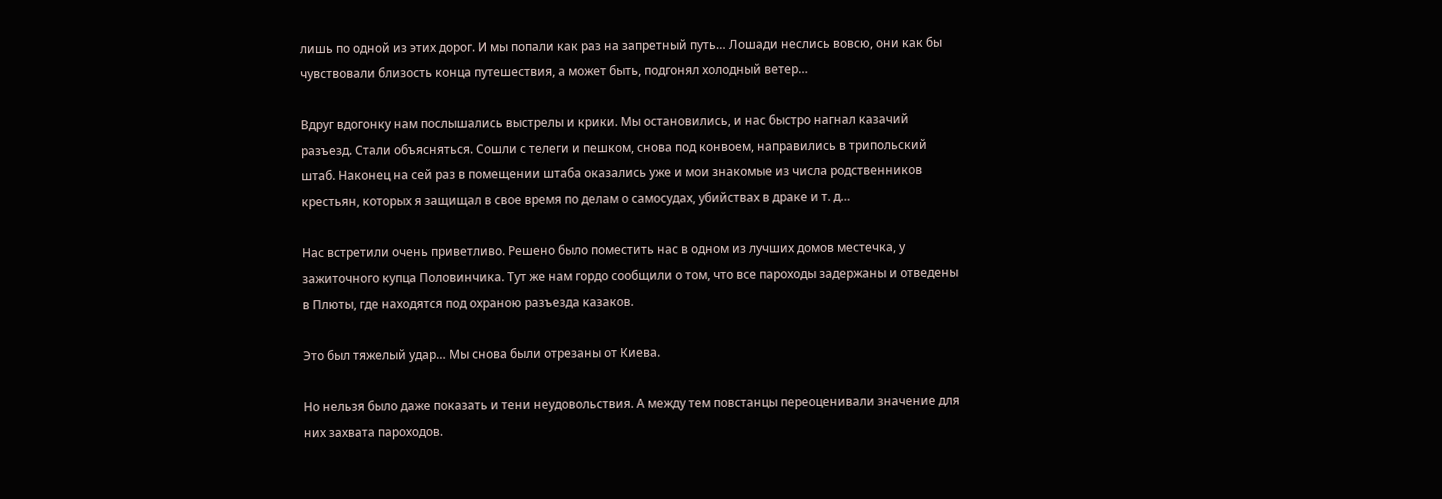лишь по одной из этих дорог. И мы попали как раз на запретный путь… Лошади неслись вовсю, они как бы чувствовали близость конца путешествия, а может быть, подгонял холодный ветер…

Вдруг вдогонку нам послышались выстрелы и крики. Мы остановились, и нас быстро нагнал казачий разъезд. Стали объясняться. Сошли с телеги и пешком, снова под конвоем, направились в трипольский штаб. Наконец на сей раз в помещении штаба оказались уже и мои знакомые из числа родственников крестьян, которых я защищал в свое время по делам о самосудах, убийствах в драке и т. д…

Нас встретили очень приветливо. Решено было поместить нас в одном из лучших домов местечка, у зажиточного купца Половинчика. Тут же нам гордо сообщили о том, что все пароходы задержаны и отведены в Плюты, где находятся под охраною разъезда казаков.

Это был тяжелый удар… Мы снова были отрезаны от Киева.

Но нельзя было даже показать и тени неудовольствия. А между тем повстанцы переоценивали значение для них захвата пароходов.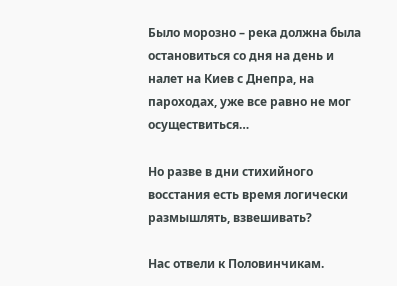Было морозно – река должна была остановиться со дня на день и налет на Киев с Днепра, на пароходах, уже все равно не мог осуществиться…

Но разве в дни стихийного восстания есть время логически размышлять, взвешивать?

Нас отвели к Половинчикам.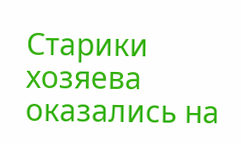Старики хозяева оказались на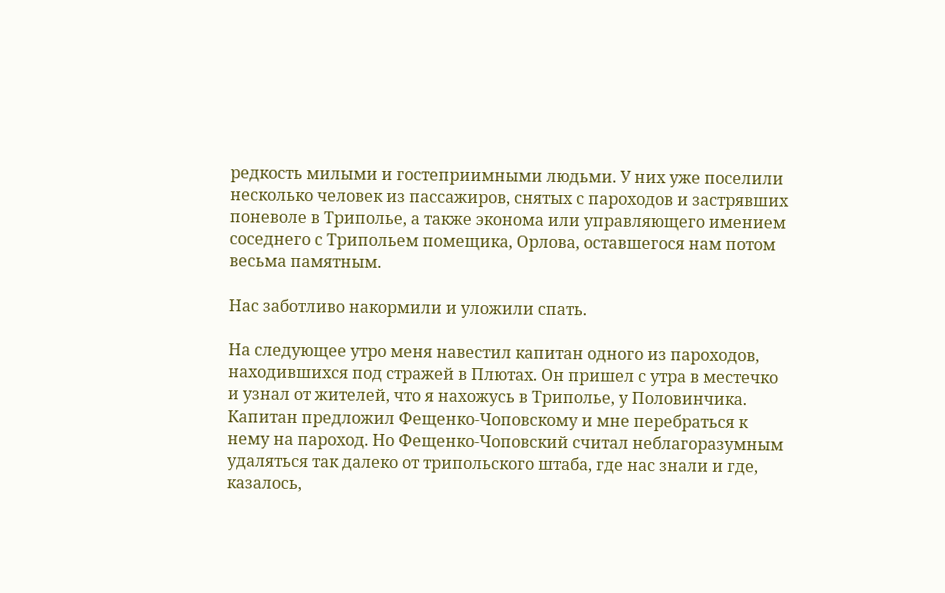редкость милыми и гостеприимными людьми. У них уже поселили несколько человек из пассажиров, снятых с пароходов и застрявших поневоле в Триполье, а также эконома или управляющего имением соседнего с Трипольем помещика, Орлова, оставшегося нам потом весьма памятным.

Нас заботливо накормили и уложили спать.

На следующее утро меня навестил капитан одного из пароходов, находившихся под стражей в Плютах. Он пришел с утра в местечко и узнал от жителей, что я нахожусь в Триполье, у Половинчика. Капитан предложил Фещенко-Чоповскому и мне перебраться к нему на пароход. Но Фещенко-Чоповский считал неблагоразумным удаляться так далеко от трипольского штаба, где нас знали и где, казалось,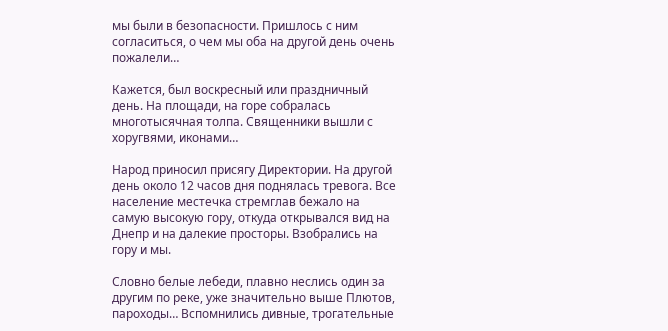мы были в безопасности. Пришлось с ним согласиться, о чем мы оба на другой день очень пожалели…

Кажется, был воскресный или праздничный день. На площади, на горе собралась многотысячная толпа. Священники вышли с хоругвями, иконами…

Народ приносил присягу Директории. На другой день около 12 часов дня поднялась тревога. Все население местечка стремглав бежало на самую высокую гору, откуда открывался вид на Днепр и на далекие просторы. Взобрались на гору и мы.

Словно белые лебеди, плавно неслись один за другим по реке, уже значительно выше Плютов, пароходы… Вспомнились дивные, трогательные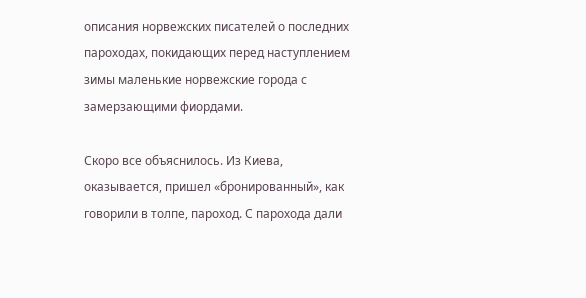описания норвежских писателей о последних пароходах, покидающих перед наступлением зимы маленькие норвежские города с замерзающими фиордами.

Скоро все объяснилось. Из Киева, оказывается, пришел «бронированный», как говорили в толпе, пароход. С парохода дали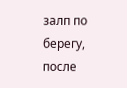залп по берегу, после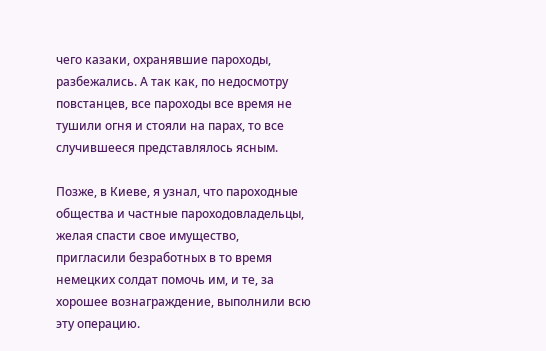чего казаки, охранявшие пароходы, разбежались. А так как, по недосмотру повстанцев, все пароходы все время не тушили огня и стояли на парах, то все случившееся представлялось ясным.

Позже, в Киеве, я узнал, что пароходные общества и частные пароходовладельцы, желая спасти свое имущество, пригласили безработных в то время немецких солдат помочь им, и те, за хорошее вознаграждение, выполнили всю эту операцию.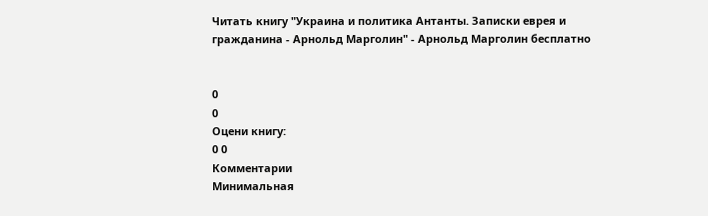Читать книгу "Украина и политика Антанты. Записки еврея и гражданина - Арнольд Марголин" - Арнольд Марголин бесплатно


0
0
Оцени книгу:
0 0
Комментарии
Минимальная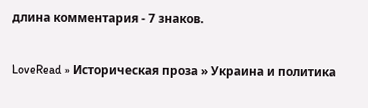длина комментария - 7 знаков.


LoveRead » Историческая проза » Украина и политика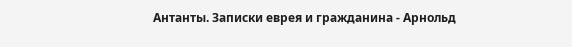Антанты. Записки еврея и гражданина - Арнольд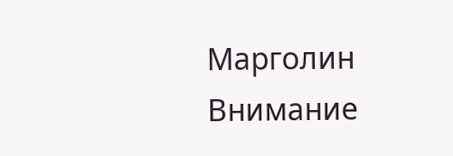Марголин
Внимание